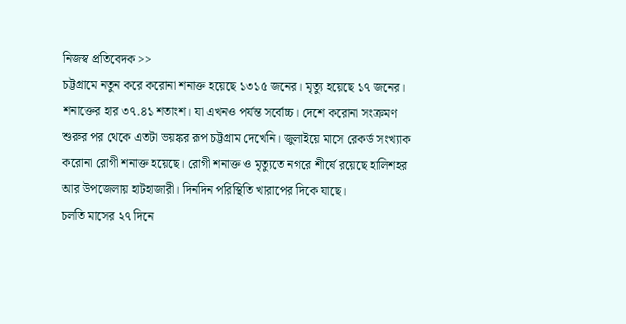নিজস্ব প্রতিবেদক >>
চট্টগ্রামে নতুন করে করোনা শনাক্ত হয়েছে ১৩১৫ জনের। মৃত্যু হয়েছে ১৭ জনের। শনাক্তের হার ৩৭.৪১ শতাংশ। যা এখনও পর্যন্ত সর্বোচ্চ। দেশে করোনা সংক্রমণ শুরুর পর থেকে এতটা ভয়ঙ্কর রূপ চট্টগ্রাম দেখেনি। জুলাইয়ে মাসে রেকর্ড সংখ্যাক করোনা রোগী শনাক্ত হয়েছে। রোগী শনাক্ত ও মৃত্যুতে নগরে শীর্ষে রয়েছে হালিশহর আর উপজেলায় হাটহাজারী। দিনদিন পরিস্থিতি খারাপের দিকে যাছে।
চলতি মাসের ২৭ দিনে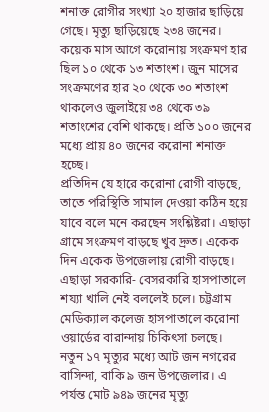শনাক্ত রোগীর সংখ্যা ২০ হাজার ছাড়িয়ে গেছে। মৃত্যু ছাড়িয়েছে ২৩৪ জনের। কয়েক মাস আগে করোনায় সংক্রমণ হার ছিল ১০ থেকে ১৩ শতাংশ। জুন মাসের সংক্রমণের হার ২০ থেকে ৩০ শতাংশ থাকলেও জুলাইয়ে ৩৪ থেকে ৩৯ শতাংশের বেশি থাকছে। প্রতি ১০০ জনের মধ্যে প্রায় ৪০ জনের করোনা শনাক্ত হচ্ছে।
প্রতিদিন যে হারে করোনা রোগী বাড়ছে, তাতে পরিস্থিতি সামাল দেওয়া কঠিন হয়ে যাবে বলে মনে করছেন সংশ্লিষ্টরা। এছাড়া গ্রামে সংক্রমণ বাড়ছে খুব দ্রুত। একেক দিন একেক উপজেলায় রোগী বাড়ছে। এছাড়া সরকারি- বেসরকারি হাসপাতালে শয্যা খালি নেই বললেই চলে। চট্টগ্রাম মেডিক্যাল কলেজ হাসপাতালে করোনা ওয়ার্ডের বারান্দায় চিকিৎসা চলছে।
নতুন ১৭ মৃত্যুর মধ্যে আট জন নগরের বাসিন্দা, বাকি ৯ জন উপজেলার। এ পর্যন্ত মোট ৯৪৯ জনের মৃত্যু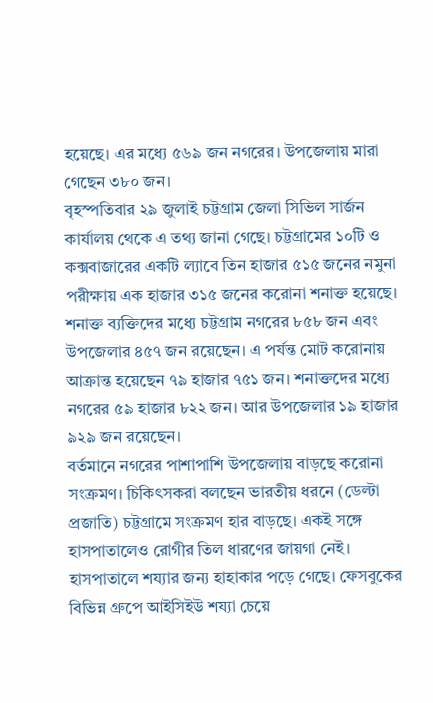হয়েছে। এর মধ্যে ৫৬৯ জন নগরের। উপজেলায় মারা গেছেন ৩৮০ জন।
বৃহস্পতিবার ২৯ জুলাই চট্টগ্রাম জেলা সিভিল সার্জন কার্যালয় থেকে এ তথ্য জানা গেছে। চট্টগ্রামের ১০টি ও কক্সবাজারের একটি ল্যাবে তিন হাজার ৫১৫ জনের নমুনা পরীক্ষায় এক হাজার ৩১৫ জনের করোনা শনাক্ত হয়েছে। শনাক্ত ব্যক্তিদের মধ্যে চট্টগ্রাম নগরের ৮৫৮ জন এবং উপজেলার ৪৫৭ জন রয়েছেন। এ পর্যন্ত মোট করোনায় আক্রান্ত হয়েছেন ৭৯ হাজার ৭৫১ জন। শনাক্তদের মধ্যে নগরের ৫৯ হাজার ৮২২ জন। আর উপজেলার ১৯ হাজার ৯২৯ জন রয়েছেন।
বর্তমানে নগরের পাশাপাশি উপজেলায় বাড়ছে করোনা সংক্রমণ। চিকিৎসকরা বলছেন ভারতীয় ধরনে (ডেল্টা প্রজাতি) চট্টগ্রামে সংক্রমণ হার বাড়ছে। একই সঙ্গে হাসপাতালেও রোগীর তিল ধারণের জায়গা নেই। হাসপাতালে শয্যার জন্য হাহাকার পড়ে গেছে। ফেসবুকের বিভিন্ন গ্রুপে আইসিইউ শয্যা চেয়ে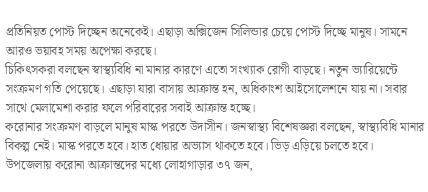প্রতিনিয়ত পোস্ট দিচ্ছেন অনেকেই। এছাড়া অক্সিজেন সিলিন্ডার চেয়ে পোস্ট দিচ্ছে মানুষ। সামনে আরও ভয়াবহ সময় অপেক্ষা করছে।
চিকিৎসকরা বলছেন স্বাস্থ্যবিধি না মানার কারণে এতো সংখ্যাক রোগী বাড়ছে। নতুন ভ্যারিয়েন্টে সংক্রমণ গতি পেয়েছে। এছাড়া যারা বাসায় আক্রান্ত হন, অধিকাংশ আইসোলেশনে যায় না। সবার সাথে মেলামেশা করার ফলে পরিবারের সবাই আক্রান্ত হচ্ছে।
করোনার সংক্রমণ বাড়লে মানুষ মাস্ক পরতে উদাসীন। জনস্বাস্থ্য বিশেষজ্ঞরা বলছেন, স্বাস্থ্যবিধি মানার বিকল্প নেই। মাস্ক পরতে হবে। হাত ধোয়ার অভ্যাস থাকতে হবে। ভিড় এড়িয়ে চলতে হবে।
উপজেলায় করোনা আক্রান্তদের মধ্যে লোহাগাড়ার ৩৭ জন,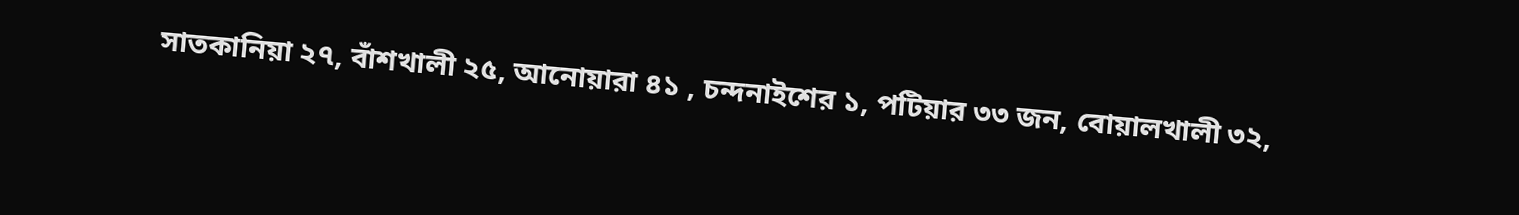সাতকানিয়া ২৭, বাঁশখালী ২৫, আনোয়ারা ৪১ , চন্দনাইশের ১, পটিয়ার ৩৩ জন, বোয়ালখালী ৩২,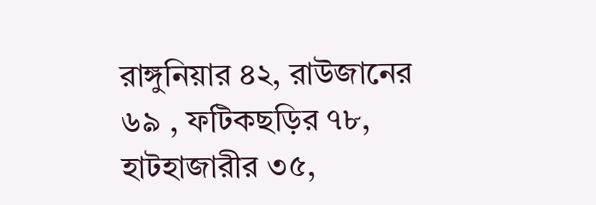রাঙ্গুনিয়ার ৪২, রাউজানের ৬৯ , ফটিকছড়ির ৭৮, হাটহাজারীর ৩৫,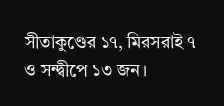সীতাকুণ্ডের ১৭, মিরসরাই ৭ ও সন্দ্বীপে ১৩ জন।